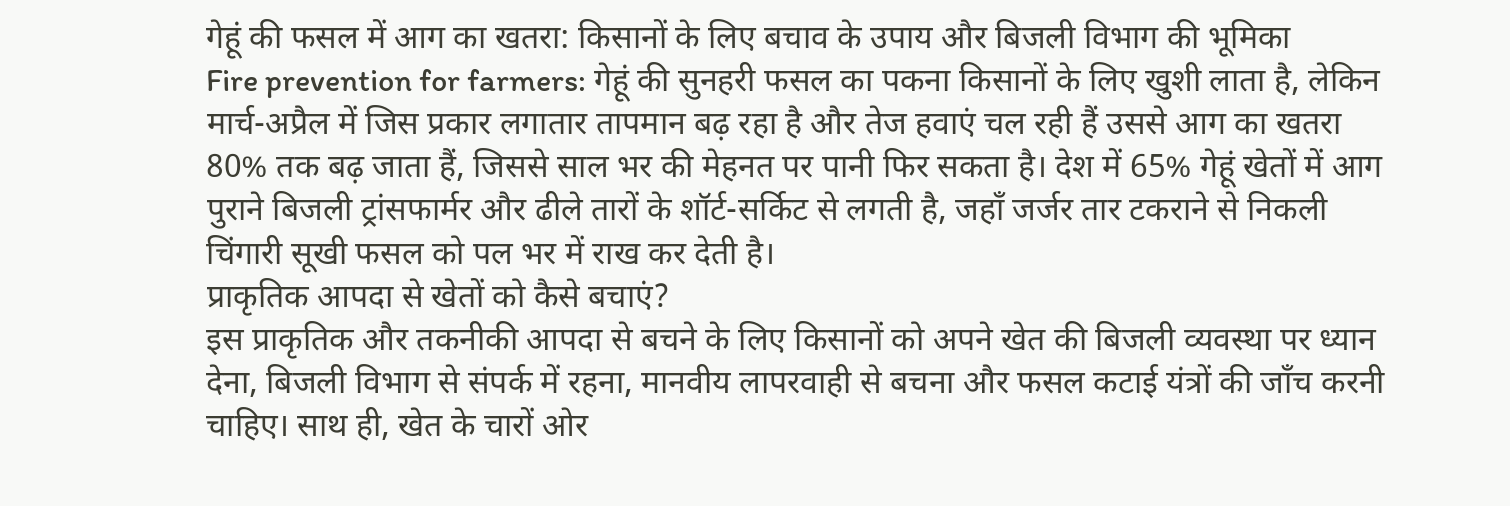गेहूं की फसल में आग का खतरा: किसानों के लिए बचाव के उपाय और बिजली विभाग की भूमिका
Fire prevention for farmers: गेहूं की सुनहरी फसल का पकना किसानों के लिए खुशी लाता है, लेकिन मार्च-अप्रैल में जिस प्रकार लगातार तापमान बढ़ रहा है और तेज हवाएं चल रही हैं उससे आग का खतरा 80% तक बढ़ जाता हैं, जिससे साल भर की मेहनत पर पानी फिर सकता है। देश में 65% गेहूं खेतों में आग पुराने बिजली ट्रांसफार्मर और ढीले तारों के शॉर्ट-सर्किट से लगती है, जहाँ जर्जर तार टकराने से निकली चिंगारी सूखी फसल को पल भर में राख कर देती है।
प्राकृतिक आपदा से खेतों को कैसे बचाएं?
इस प्राकृतिक और तकनीकी आपदा से बचने के लिए किसानों को अपने खेत की बिजली व्यवस्था पर ध्यान देना, बिजली विभाग से संपर्क में रहना, मानवीय लापरवाही से बचना और फसल कटाई यंत्रों की जाँच करनी चाहिए। साथ ही, खेत के चारों ओर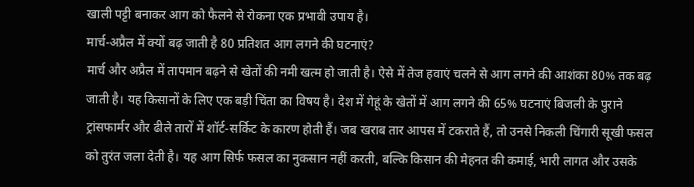खाली पट्टी बनाकर आग को फैलने से रोकना एक प्रभावी उपाय है।
मार्च-अप्रैल में क्यों बढ़ जाती है 80 प्रतिशत आग लगने की घटनाएं?
मार्च और अप्रैल में तापमान बढ़ने से खेतों की नमी खत्म हो जाती है। ऐसे में तेज हवाएं चलने से आग लगने की आशंका 80% तक बढ़ जाती है। यह किसानों के लिए एक बड़ी चिंता का विषय है। देश में गेहूं के खेतों में आग लगने की 65% घटनाएं बिजली के पुराने ट्रांसफार्मर और ढीले तारों में शॉर्ट-सर्किट के कारण होती हैं। जब खराब तार आपस में टकराते हैं, तो उनसे निकली चिंगारी सूखी फसल को तुरंत जला देती है। यह आग सिर्फ फसल का नुकसान नहीं करती, बल्कि किसान की मेहनत की कमाई, भारी लागत और उसके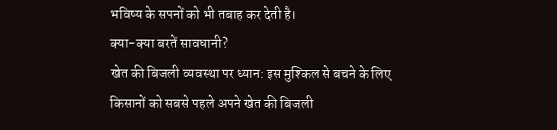भविष्य के सपनों को भी तबाह कर देती है।
क्या-क्या बरतें सावधानी?
खेत की बिजली व्यवस्था पर ध्यान: इस मुश्किल से बचने के लिए किसानों को सबसे पहले अपने खेत की बिजली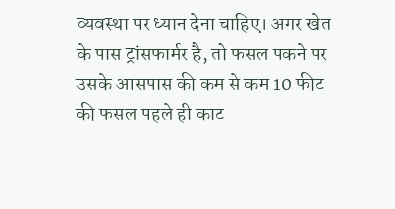व्यवस्था पर ध्यान देना चाहिए। अगर खेत के पास ट्रांसफार्मर है, तो फसल पकने पर उसके आसपास की कम से कम 10 फीट की फसल पहले ही काट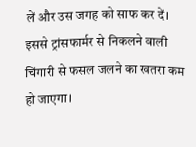लें और उस जगह को साफ कर दें। इससे ट्रांसफार्मर से निकलने वाली चिंगारी से फसल जलने का खतरा कम हो जाएगा।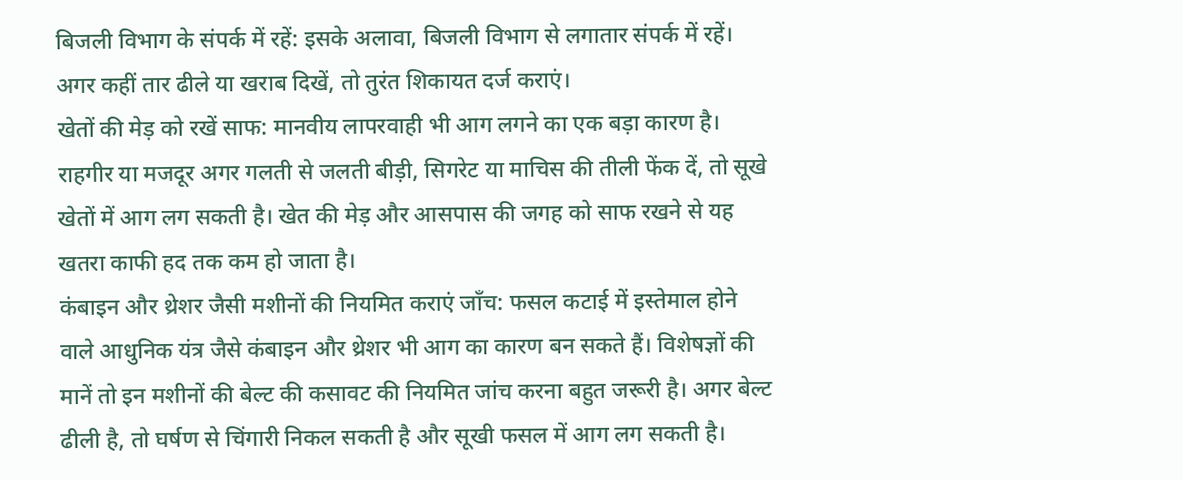बिजली विभाग के संपर्क में रहें: इसके अलावा, बिजली विभाग से लगातार संपर्क में रहें। अगर कहीं तार ढीले या खराब दिखें, तो तुरंत शिकायत दर्ज कराएं।
खेतों की मेड़ को रखें साफ: मानवीय लापरवाही भी आग लगने का एक बड़ा कारण है। राहगीर या मजदूर अगर गलती से जलती बीड़ी, सिगरेट या माचिस की तीली फेंक दें, तो सूखे खेतों में आग लग सकती है। खेत की मेड़ और आसपास की जगह को साफ रखने से यह खतरा काफी हद तक कम हो जाता है।
कंबाइन और थ्रेशर जैसी मशीनों की नियमित कराएं जाँच: फसल कटाई में इस्तेमाल होने वाले आधुनिक यंत्र जैसे कंबाइन और थ्रेशर भी आग का कारण बन सकते हैं। विशेषज्ञों की मानें तो इन मशीनों की बेल्ट की कसावट की नियमित जांच करना बहुत जरूरी है। अगर बेल्ट ढीली है, तो घर्षण से चिंगारी निकल सकती है और सूखी फसल में आग लग सकती है।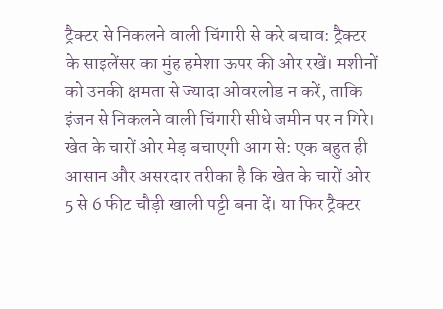ट्रैक्टर से निकलने वाली चिंगारी से करे बचाव: ट्रैक्टर के साइलेंसर का मुंह हमेशा ऊपर की ओर रखें। मशीनों को उनकी क्षमता से ज्यादा ओवरलोड न करें, ताकि इंजन से निकलने वाली चिंगारी सीधे जमीन पर न गिरे।
खेत के चारों ओर मेड़ बचाएगी आग से: एक बहुत ही आसान और असरदार तरीका है कि खेत के चारों ओर 5 से 6 फीट चौड़ी खाली पट्टी बना दें। या फिर ट्रैक्टर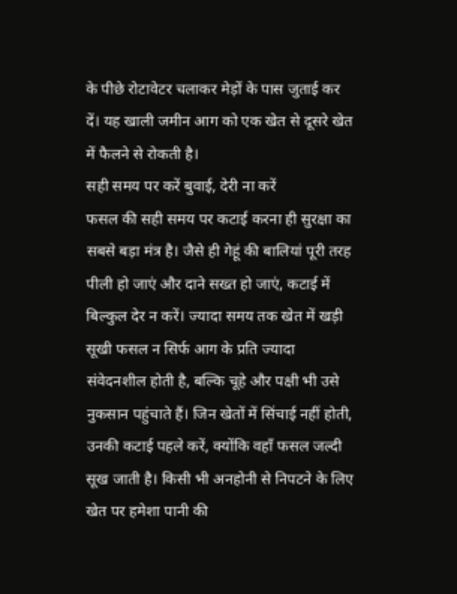के पीछे रोटावेटर चलाकर मेड़ों के पास जुताई कर दें। यह खाली जमीन आग को एक खेत से दूसरे खेत में फैलने से रोकती है।
सही समय पर करें बुवाई, देरी ना करें
फसल की सही समय पर कटाई करना ही सुरक्षा का सबसे बड़ा मंत्र है। जैसे ही गेहूं की बालियां पूरी तरह पीली हो जाएं और दाने सख्त हो जाएं, कटाई में बिल्कुल देर न करें। ज्यादा समय तक खेत में खड़ी सूखी फसल न सिर्फ आग के प्रति ज्यादा संवेदनशील होती है, बल्कि चूहे और पक्षी भी उसे नुकसान पहुंचाते हैं। जिन खेतों में सिंचाई नहीं होती, उनकी कटाई पहले करें, क्योंकि वहाँ फसल जल्दी सूख जाती है। किसी भी अनहोनी से निपटने के लिए खेत पर हमेशा पानी की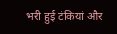भरी हुई टंकियां और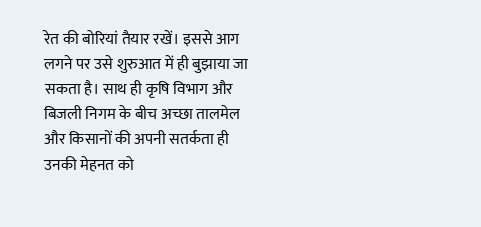रेत की बोरियां तैयार रखें। इससे आग लगने पर उसे शुरुआत में ही बुझाया जा सकता है। साथ ही कृषि विभाग और बिजली निगम के बीच अच्छा तालमेल और किसानों की अपनी सतर्कता ही उनकी मेहनत को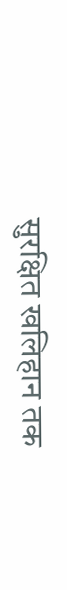सुरक्षित खलिहान तक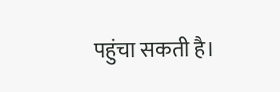पहुंचा सकती है।